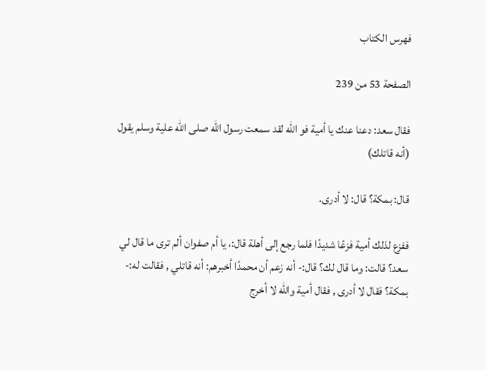فهرس الكتاب

الصفحة 53 من 239

فقال سعد: دعنا عنك يا أمية فو الله لقد سمعت رسول الله صلى الله علية وسلم يقول (أنه قاتلك)

قال: بمكة؟ قال: لا أدرى.

ففزع لذلك أمية فزعًا شديدًا فلما رجع إلى أهلة قال:، يا أم صفوان ألم ترى ما قال لي سعد؟ قالت: وما قال لك؟ قال:- أنه زعم أن محمدًا أخبرهم: أنه قاتلي , فقالت له:- بمكة؟ فقال لا أدرى , فقال أمية والله لا أخرج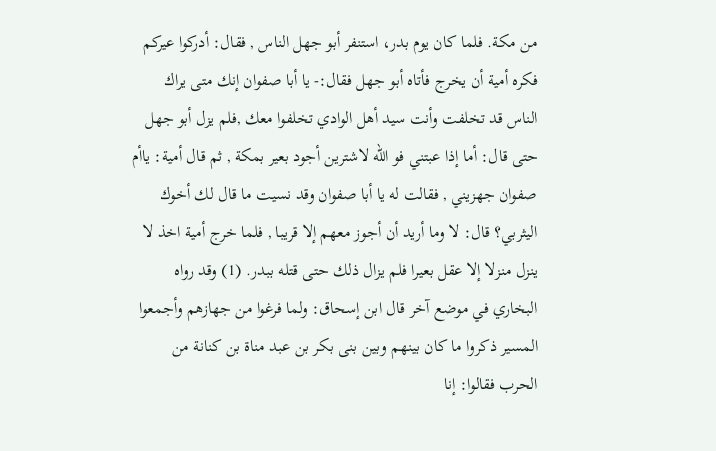من مكة. فلما كان يوم بدر، استنفر أبو جهل الناس , فقال: أدركوا عيركم فكره أمية أن يخرج فأتاه أبو جهل فقال:- يا أبا صفوان إنك متى يراك الناس قد تخلفت وأنت سيد أهل الوادي تخلفوا معك ,فلم يزل أبو جهل حتى قال: أما إذا عبتني فو الله لاشترين أجود بعير بمكة , ثم قال أمية: ياأم صفوان جهزيني , فقالت له يا أبا صفوان وقد نسيت ما قال لك أخوك اليثربي؟ قال: لا وما أريد أن أجوز معهم إلا قريبا , فلما خرج أمية اخذ لا ينزل منزلا إلا عقل بعيرا فلم يزال ذلك حتى قتله ببدر. (1) وقد رواه البخاري في موضع آخر قال ابن إسحاق: ولما فرغوا من جهازهم وأجمعوا المسير ذكروا ما كان بينهم وبين بنى بكر بن عبد مناة بن كنانة من الحرب فقالوا: إنا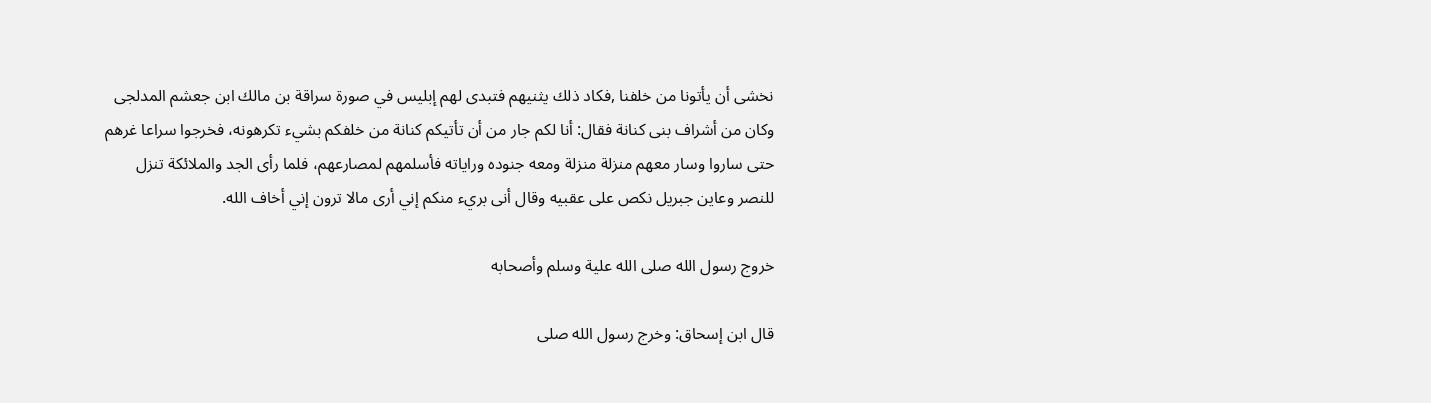نخشى أن يأتونا من خلفنا ,فكاد ذلك يثنيهم فتبدى لهم إبليس في صورة سراقة بن مالك ابن جعشم المدلجى وكان من أشراف بنى كنانة فقال: أنا لكم جار من أن تأتيكم كنانة من خلفكم بشيء تكرهونه، فخرجوا سراعا غرهم حتى ساروا وسار معهم منزلة منزلة ومعه جنوده وراياته فأسلمهم لمصارعهم، فلما رأى الجد والملائكة تنزل للنصر وعاين جبريل نكص على عقبيه وقال أنى بريء منكم إني أرى مالا ترون إني أخاف الله.

خروج رسول الله صلى الله علية وسلم وأصحابه

قال ابن إسحاق: وخرج رسول الله صلى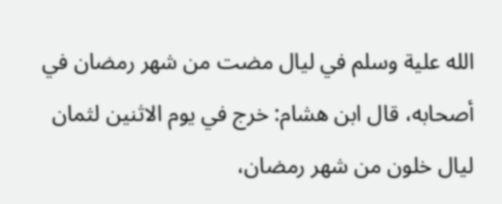الله علية وسلم في ليال مضت من شهر رمضان في أصحابه، قال ابن هشام: خرج في يوم الاثنين لثمان ليال خلون من شهر رمضان،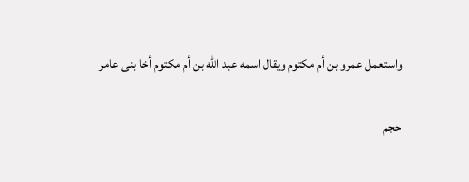واستعمل عمرو بن أم مكتوم ويقال اسمه عبد الله بن أم مكتوم أخا بنى عامر

حجم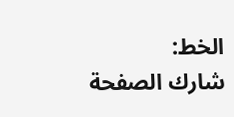الخط:
شارك الصفحة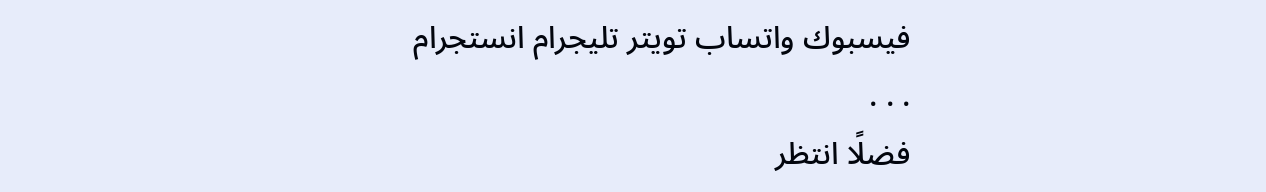فيسبوك واتساب تويتر تليجرام انستجرام
. . .
فضلًا انتظر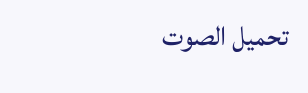تحميل الصوت